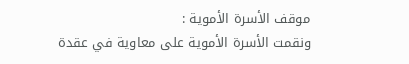موقف الأسرة الأموية :
ونقمت الأسرة الأموية على معاوية في عقدة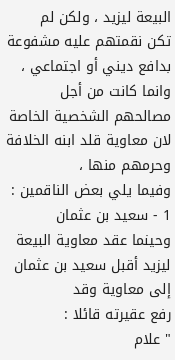البيعة ليزيد ، ولكن لم
تكن نقمتهم عليه مشفوعة بدافع ديني أو اجتماعي ، وانما كانت من أجل
مصالحهم الشخصية الخاصة لان معاوية قلد ابنه الخلافة وحرمهم منها ،
وفيما يلي بعض الناقمين :
1 - سعيد بن عثمان
وحينما عقد معاوية البيعة ليزيد أقبل سعيد بن عثمان إلى معاوية وقد
رفع عقيرته قائلا :
" علام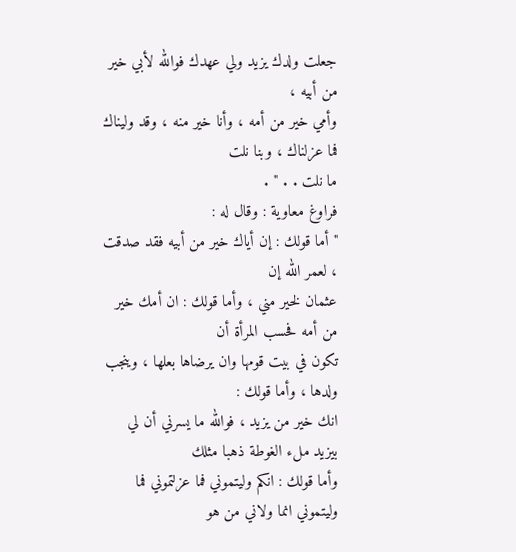جعلت ولدك يزيد ولي عهدك فوالله لأبي خير من أبيه ،
وأمي خير من أمه ، وأنا خير منه ، وقد وليناك فما عزلناك ، وبنا نلت
ما نلت . . " .
فراوغ معاوية : وقال له :
" أما قولك : إن أياك خير من أبيه فقد صدقت ، لعمر الله إن
عثمان لخير مني ، وأما قولك : ان أمك خير من أمه فحسب المرأة أن
تكون في بيت قومها وان يرضاها بعلها ، وينجب ولدها ، وأما قولك :
انك خير من يزيد ، فوالله ما يسرني أن لي بيزيد ملء الغوطة ذهبا مثلك
وأما قولك : انكم وليتموني فما عزلتموني فما وليتموني انما ولاني من هو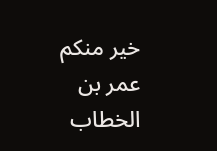خير منكم عمر بن الخطاب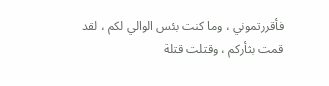فأقررتموني ، وما كنت بئس الوالي لكم ، لقد
قمت بثأركم ، وقتلت قتلة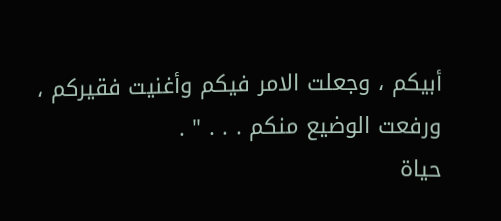أبيكم ، وجعلت الامر فيكم وأغنيت فقيركم ،
ورفعت الوضيع منكم . . . " .
حياة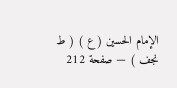الإمام الحسين ( ع ) ( ط نجف ) — صفحة 212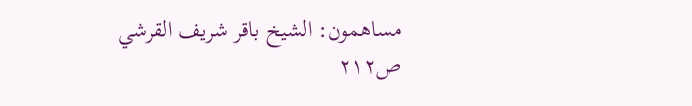مساهمون: الشيخ باقر شريف القرشي
ص٢١٢